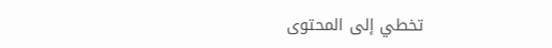تخطي إلى المحتوى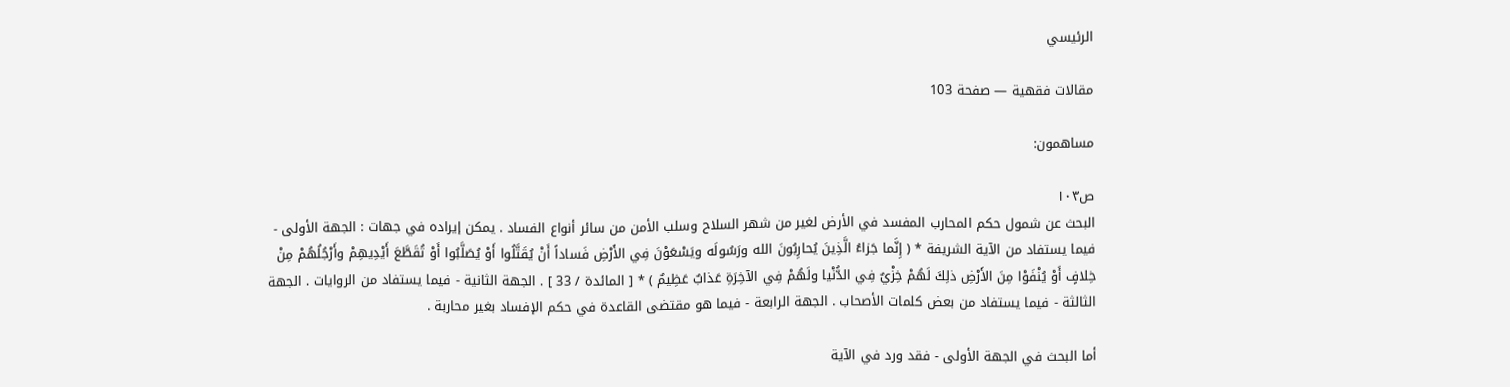الرئيسي

مقالات فقهية — صفحة 103

مساهمون:

ص١٠٣
البحث عن شمول حكم المحارب المفسد في الأرض لغير من شهر السلاح وسلب الأمن من سائر أنواع الفساد . يمكن إيراده في جهات : الجهة الأولى - فيما يستفاد من الآية الشريفة * ( إِنَّما جَزاءُ الَّذِينَ يُحارِبُونَ الله ورَسُولَه ويَسْعَوْنَ فِي الأَرْضِ فَساداً أَنْ يُقَتَّلُوا أَوْ يُصَلَّبُوا أَوْ تُقَطَّعَ أَيْدِيهِمْ وأَرْجُلُهُمْ مِنْ خِلافٍ أَوْ يُنْفَوْا مِنَ الأَرْضِ ذلِكَ لَهُمْ خِزْيٌ فِي الدُّنْيا ولَهُمْ فِي الآخِرَةِ عَذابٌ عَظِيمٌ ) * [ المائدة / 33 ] . الجهة الثانية - فيما يستفاد من الروايات . الجهة الثالثة - فيما يستفاد من بعض كلمات الأصحاب . الجهة الرابعة - فيما هو مقتضى القاعدة في حكم الإفساد بغير محاربة .

أما البحث في الجهة الأولى - فقد ورد في الآية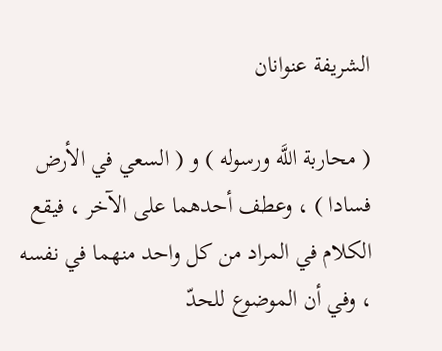الشريفة عنوانان

( محاربة اللَّه ورسوله ) و ( السعي في الأرض فسادا ) ، وعطف أحدهما على الآخر ، فيقع الكلام في المراد من كل واحد منهما في نفسه ، وفي أن الموضوع للحدّ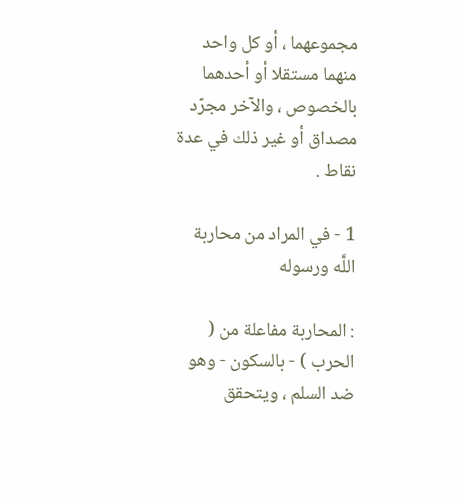مجموعهما ، أو كل واحد منهما مستقلا أو أحدهما بالخصوص ، والآخر مجرّد مصداق أو غير ذلك في عدة نقاط .

1 - في المراد من محاربة اللَّه ورسوله

: المحاربة مفاعلة من ( الحرب ) - بالسكون - وهو ضد السلم ، ويتحقق